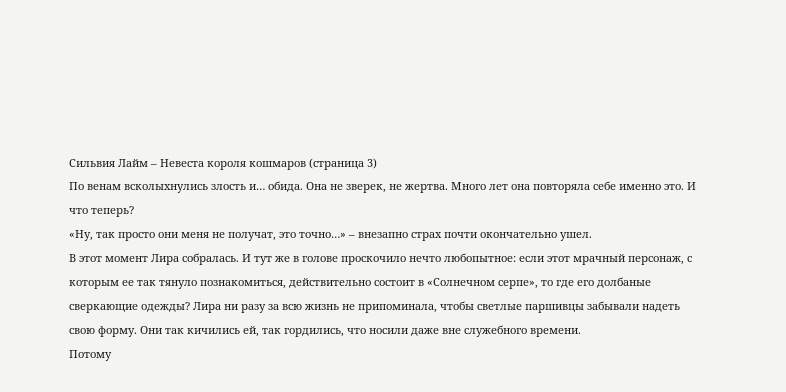Сильвия Лайм – Невеста короля кошмаров (страница 3)
По венам всколыхнулись злость и… обида. Она не зверек, не жертва. Много лет она повторяла себе именно это. И что теперь?
«Ну, так просто они меня не получат, это точно…» – внезапно страх почти окончательно ушел.
В этот момент Лира собралась. И тут же в голове проскочило нечто любопытное: если этот мрачный персонаж, с которым ее так тянуло познакомиться, действительно состоит в «Солнечном серпе», то где его долбаные сверкающие одежды? Лира ни разу за всю жизнь не припоминала, чтобы светлые паршивцы забывали надеть свою форму. Они так кичились ей, так гордились, что носили даже вне служебного времени.
Потому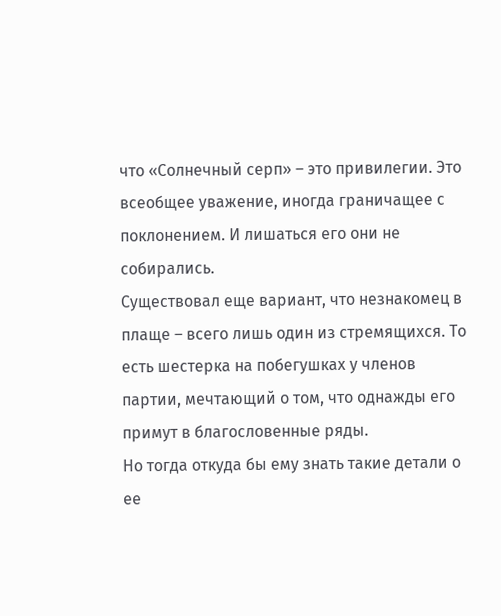что «Солнечный серп» – это привилегии. Это всеобщее уважение, иногда граничащее с поклонением. И лишаться его они не собирались.
Существовал еще вариант, что незнакомец в плаще – всего лишь один из стремящихся. То есть шестерка на побегушках у членов партии, мечтающий о том, что однажды его примут в благословенные ряды.
Но тогда откуда бы ему знать такие детали о ее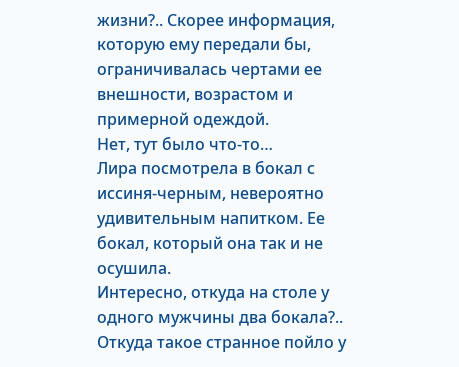жизни?.. Скорее информация, которую ему передали бы, ограничивалась чертами ее внешности, возрастом и примерной одеждой.
Нет, тут было что-то…
Лира посмотрела в бокал с иссиня-черным, невероятно удивительным напитком. Ее бокал, который она так и не осушила.
Интересно, откуда на столе у одного мужчины два бокала?..
Откуда такое странное пойло у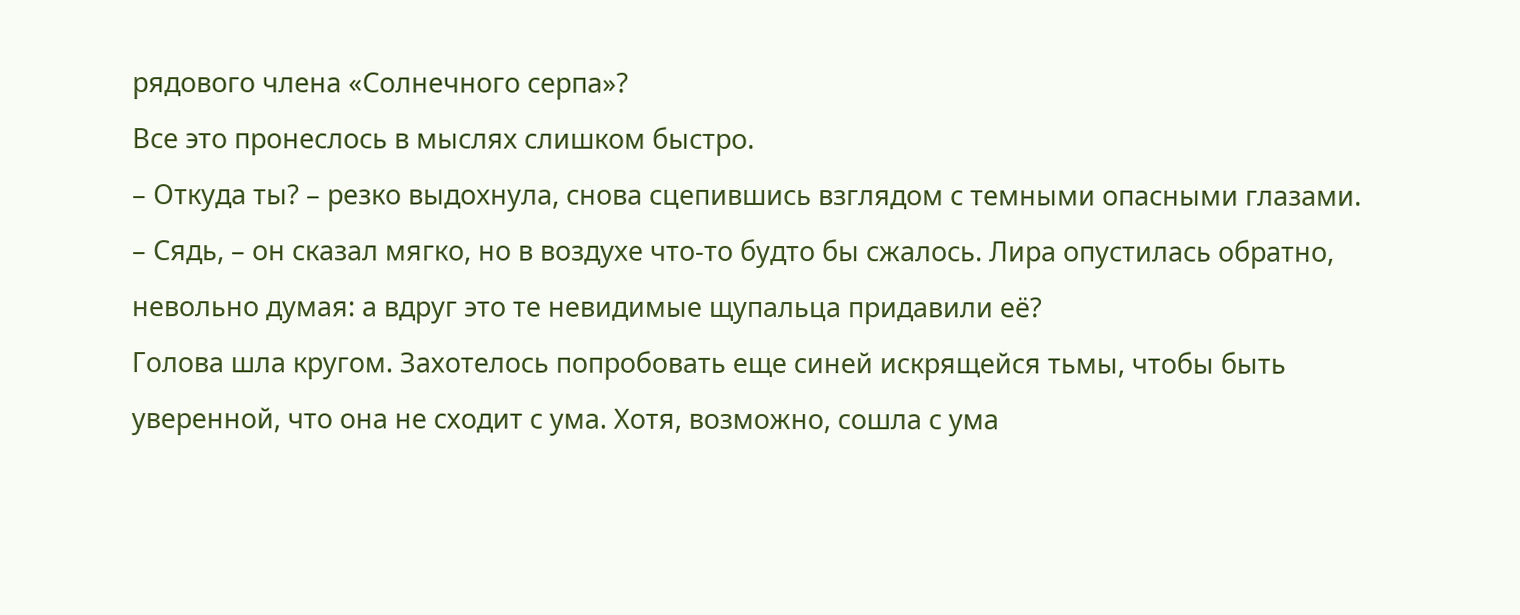рядового члена «Солнечного серпа»?
Все это пронеслось в мыслях слишком быстро.
– Откуда ты? – резко выдохнула, снова сцепившись взглядом с темными опасными глазами.
– Сядь, – он сказал мягко, но в воздухе что-то будто бы сжалось. Лира опустилась обратно, невольно думая: а вдруг это те невидимые щупальца придавили её?
Голова шла кругом. Захотелось попробовать еще синей искрящейся тьмы, чтобы быть уверенной, что она не сходит с ума. Хотя, возможно, сошла с ума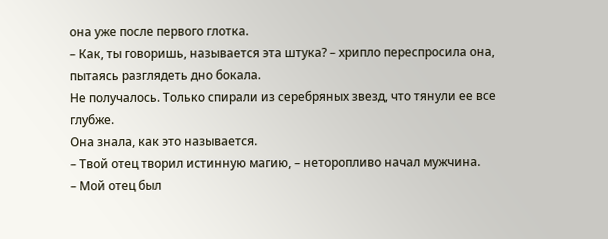она уже после первого глотка.
– Как, ты говоришь, называется эта штука? – хрипло переспросила она, пытаясь разглядеть дно бокала.
Не получалось. Только спирали из серебряных звезд, что тянули ее все глубже.
Она знала, как это называется.
– Твой отец творил истинную магию, – неторопливо начал мужчина.
– Мой отец был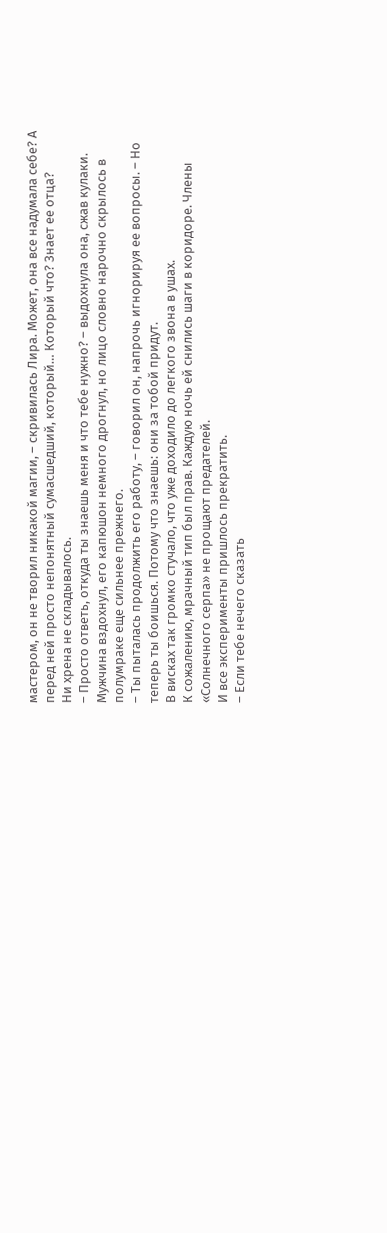мастером, он не творил никакой магии, – скривилась Лира. Может, она все надумала себе? А перед ней просто непонятный сумасшедший, который… Который что? Знает ее отца?
Ни хрена не складывалось.
– Просто ответь, откуда ты знаешь меня и что тебе нужно? – выдохнула она, сжав кулаки.
Мужчина вздохнул, его капюшон немного дрогнул, но лицо словно нарочно скрылось в полумраке еще сильнее прежнего.
– Ты пыталась продолжить его работу, – говорил он, напрочь игнорируя ее вопросы. – Но теперь ты боишься. Потому что знаешь: они за тобой придут.
В висках так громко стучало, что уже доходило до легкого звона в ушах.
К сожалению, мрачный тип был прав. Каждую ночь ей снились шаги в коридоре. Члены «Солнечного серпа» не прощают предателей.
И все эксперименты пришлось прекратить.
– Если тебе нечего сказать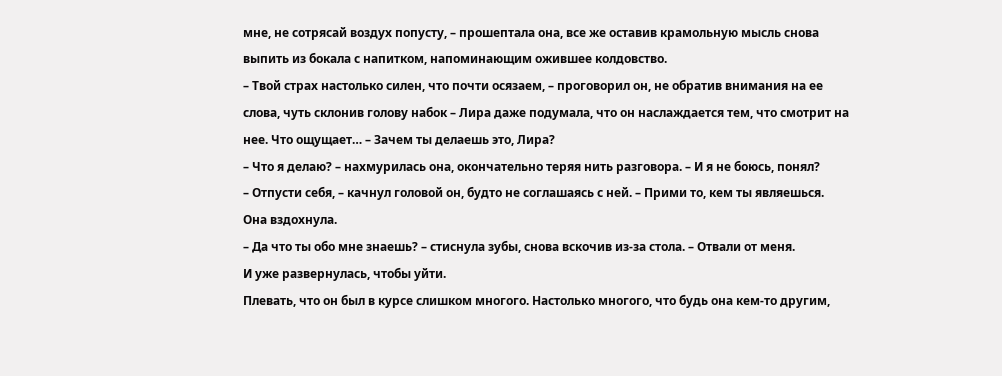мне, не сотрясай воздух попусту, – прошептала она, все же оставив крамольную мысль снова выпить из бокала с напитком, напоминающим ожившее колдовство.
– Твой страх настолько силен, что почти осязаем, – проговорил он, не обратив внимания на ее слова, чуть склонив голову набок – Лира даже подумала, что он наслаждается тем, что смотрит на нее. Что ощущает… – Зачем ты делаешь это, Лира?
– Что я делаю? – нахмурилась она, окончательно теряя нить разговора. – И я не боюсь, понял?
– Отпусти себя, – качнул головой он, будто не соглашаясь с ней. – Прими то, кем ты являешься.
Она вздохнула.
– Да что ты обо мне знаешь? – стиснула зубы, снова вскочив из-за стола. – Отвали от меня.
И уже развернулась, чтобы уйти.
Плевать, что он был в курсе слишком многого. Настолько многого, что будь она кем-то другим,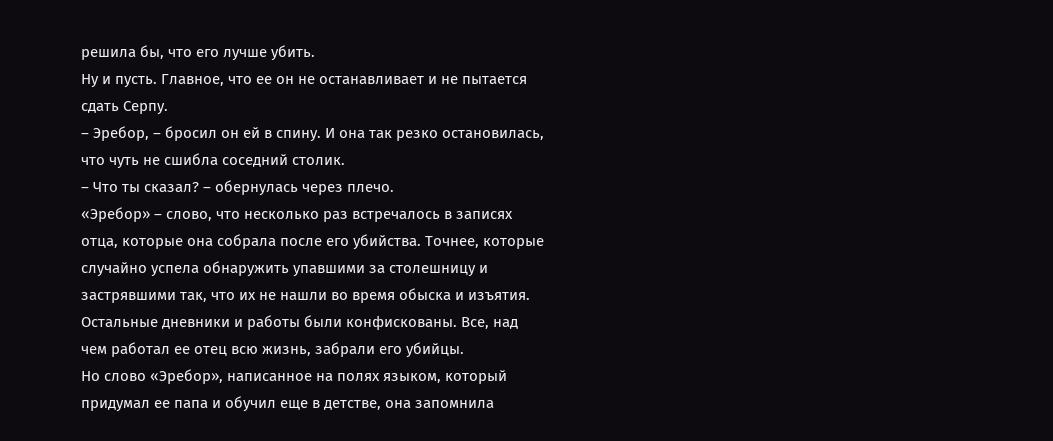решила бы, что его лучше убить.
Ну и пусть. Главное, что ее он не останавливает и не пытается сдать Серпу.
– Эребор, – бросил он ей в спину. И она так резко остановилась, что чуть не сшибла соседний столик.
– Что ты сказал? – обернулась через плечо.
«Эребор» – слово, что несколько раз встречалось в записях отца, которые она собрала после его убийства. Точнее, которые случайно успела обнаружить упавшими за столешницу и застрявшими так, что их не нашли во время обыска и изъятия.
Остальные дневники и работы были конфискованы. Все, над чем работал ее отец всю жизнь, забрали его убийцы.
Но слово «Эребор», написанное на полях языком, который придумал ее папа и обучил еще в детстве, она запомнила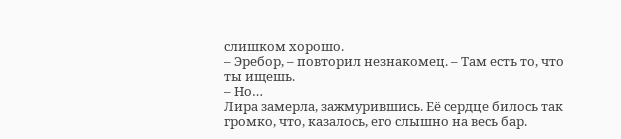слишком хорошо.
– Эребор, – повторил незнакомец. – Там есть то, что ты ищешь.
– Но…
Лира замерла, зажмурившись. Её сердце билось так громко, что, казалось, его слышно на весь бар.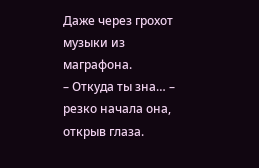Даже через грохот музыки из маграфона.
– Откуда ты зна… – резко начала она, открыв глаза.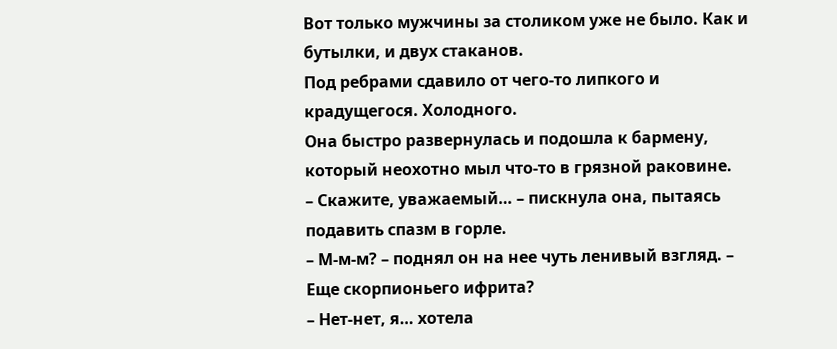Вот только мужчины за столиком уже не было. Как и бутылки, и двух стаканов.
Под ребрами сдавило от чего-то липкого и крадущегося. Холодного.
Она быстро развернулась и подошла к бармену, который неохотно мыл что-то в грязной раковине.
– Скажите, уважаемый… – пискнула она, пытаясь подавить спазм в горле.
– М-м-м? – поднял он на нее чуть ленивый взгляд. – Еще скорпионьего ифрита?
– Нет-нет, я… хотела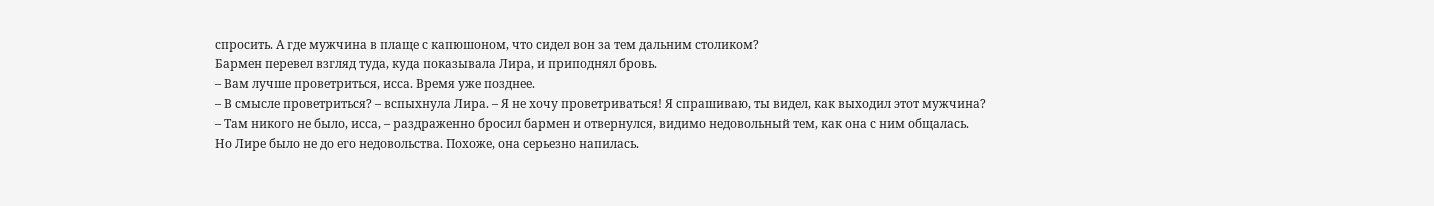спросить. А где мужчина в плаще с капюшоном, что сидел вон за тем дальним столиком?
Бармен перевел взгляд туда, куда показывала Лира, и приподнял бровь.
– Вам лучше проветриться, исса. Время уже позднее.
– В смысле проветриться? – вспыхнула Лира. – Я не хочу проветриваться! Я спрашиваю, ты видел, как выходил этот мужчина?
– Там никого не было, исса, – раздраженно бросил бармен и отвернулся, видимо недовольный тем, как она с ним общалась.
Но Лире было не до его недовольства. Похоже, она серьезно напилась.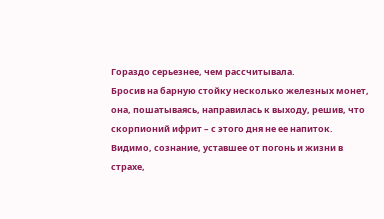Гораздо серьезнее, чем рассчитывала.
Бросив на барную стойку несколько железных монет, она, пошатываясь, направилась к выходу, решив, что скорпионий ифрит – с этого дня не ее напиток.
Видимо, сознание, уставшее от погонь и жизни в страхе,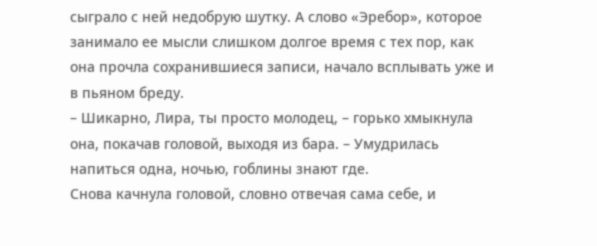сыграло с ней недобрую шутку. А слово «Эребор», которое занимало ее мысли слишком долгое время с тех пор, как она прочла сохранившиеся записи, начало всплывать уже и в пьяном бреду.
– Шикарно, Лира, ты просто молодец, – горько хмыкнула она, покачав головой, выходя из бара. – Умудрилась напиться одна, ночью, гоблины знают где.
Снова качнула головой, словно отвечая сама себе, и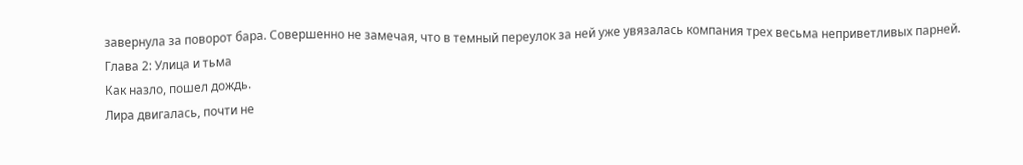завернула за поворот бара. Совершенно не замечая, что в темный переулок за ней уже увязалась компания трех весьма неприветливых парней.
Глава 2: Улица и тьма
Как назло, пошел дождь.
Лира двигалась, почти не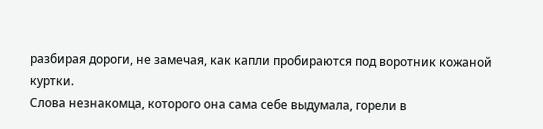разбирая дороги, не замечая, как капли пробираются под воротник кожаной куртки.
Слова незнакомца, которого она сама себе выдумала, горели в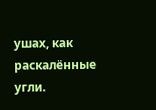ушах, как раскалённые угли.